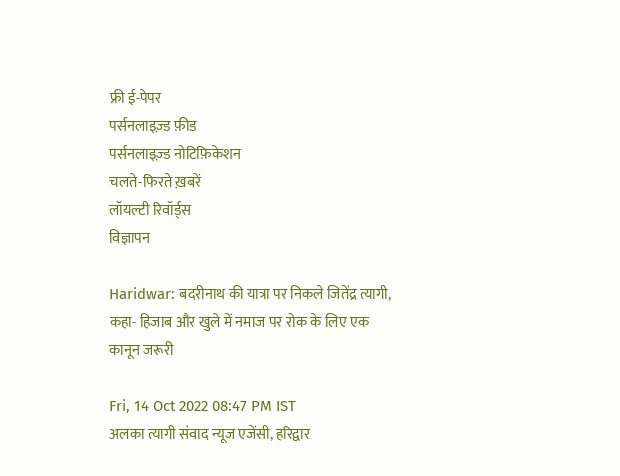फ्री ई-पेपर
पर्सनलाइज़्ड फ़ीड
पर्सनलाइज़्ड नोटिफ़िकेशन
चलते-फिरते ख़बरें
लॉयल्टी रिवॉर्ड्स
विज्ञापन

Haridwar: बदरीनाथ की यात्रा पर निकले जितेंद्र त्यागी, कहा- हिजाब और खुले में नमाज पर रोक के लिए एक कानून जरूरी

Fri, 14 Oct 2022 08:47 PM IST
अलका त्यागी संवाद न्यूज एजेंसी, हरिद्वार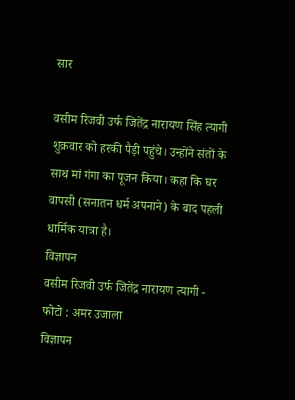सार

वसीम रिजवी उर्फ जितेंद्र नारायण सिंह त्यागी शुक्रवार को हरकी पैड़ी पहुंचे। उन्होंने संतों के साथ मां गंगा का पूजन किया। कहा कि घर वापसी (सनातन धर्म अपनाने) के बाद पहली धार्मिक यात्रा है।
विज्ञापन
वसीम रिजवी उर्फ जितेंद्र नारायण त्यागी - फोटो : अमर उजाला
विज्ञापन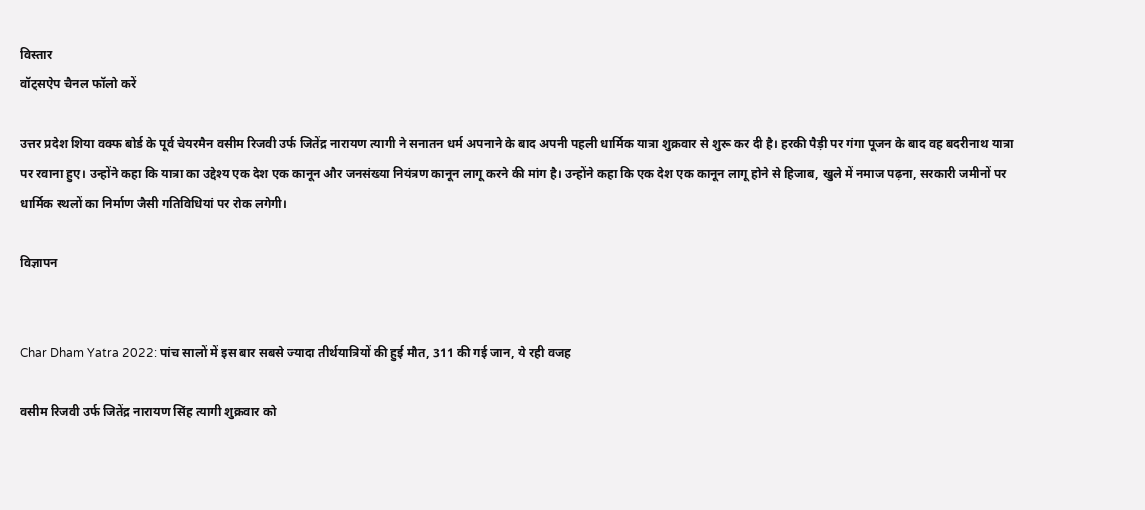विस्तार
वॉट्सऐप चैनल फॉलो करें

उत्तर प्रदेश शिया वक्फ बोर्ड के पूर्व चेयरमैन वसीम रिजवी उर्फ जितेंद्र नारायण त्यागी ने सनातन धर्म अपनाने के बाद अपनी पहली धार्मिक यात्रा शुक्रवार से शुरू कर दी है। हरकी पैड़ी पर गंगा पूजन के बाद वह बदरीनाथ यात्रा पर रवाना हुए। उन्होंने कहा कि यात्रा का उद्देश्य एक देश एक कानून और जनसंख्या नियंत्रण कानून लागू करने की मांग है। उन्होंने कहा कि एक देश एक कानून लागू होने से हिजाब, खुले में नमाज पढ़ना, सरकारी जमीनों पर धार्मिक स्थलों का निर्माण जैसी गतिविधियां पर रोक लगेगी।

विज्ञापन


Char Dham Yatra 2022: पांच सालों में इस बार सबसे ज्यादा तीर्थयात्रियों की हुई मौत, 311 की गई जान, ये रही वजह

वसीम रिजवी उर्फ जितेंद्र नारायण सिंह त्यागी शुक्रवार को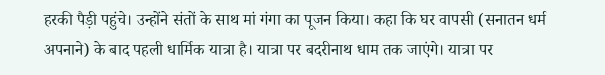हरकी पैड़ी पहुंचे। उन्होंने संतों के साथ मां गंगा का पूजन किया। कहा कि घर वापसी (सनातन धर्म अपनाने) के बाद पहली धार्मिक यात्रा है। यात्रा पर बदरीनाथ धाम तक जाएंगे। यात्रा पर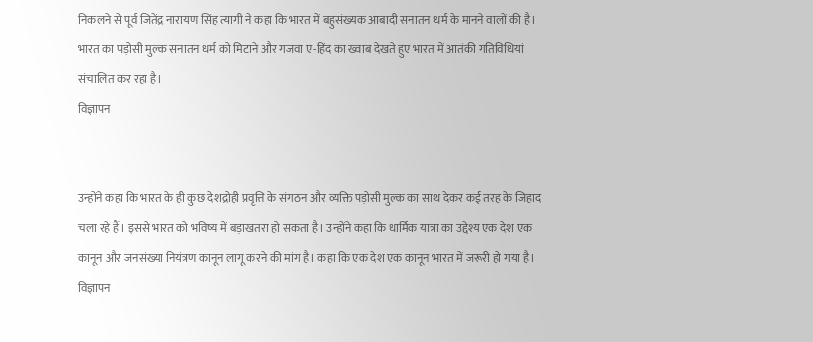निकलने से पूर्व जितेंद्र नारायण सिंह त्यागी ने कहा कि भारत में बहुसंख्यक आबादी सनातन धर्म के मानने वालों की है। भारत का पड़ोसी मुल्क सनातन धर्म को मिटाने और गजवा ए-हिंद का ख्वाब देखते हुए भारत में आतंकी गतिविधियां संचालित कर रहा है।
विज्ञापन


उन्होंने कहा कि भारत के ही कुछ देशद्रोही प्रवृत्ति के संगठन और व्यक्ति पड़ोसी मुल्क का साथ देकर कई तरह के जिहाद चला रहे हैं। इससे भारत को भविष्य में बड़ाखतरा हो सकता है। उन्होंने कहा कि धार्मिक यात्रा का उद्देश्य एक देश एक कानून और जनसंख्या नियंत्रण कानून लागू करने की मांग है। कहा कि एक देश एक कानून भारत में जरूरी हो गया है।
विज्ञापन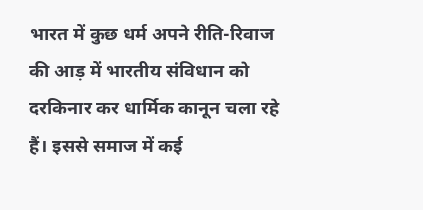भारत में कुछ धर्म अपने रीति-रिवाज की आड़ में भारतीय संविधान को दरकिनार कर धार्मिक कानून चला रहे हैं। इससे समाज में कई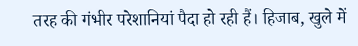तरह की गंभीर परेशानियां पैदा हो रही हैं। हिजाब, खुले में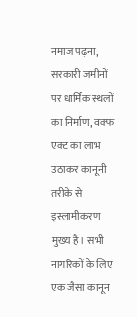नमाज पढ़ना, सरकारी जमीनों पर धार्मिक स्थलों का निर्माण, वक्फ एक्ट का लाभ उठाकर कानूनी तरीके से इस्लामीकरण मुख्य है। सभी नागरिकों के लिए एक जैसा कानून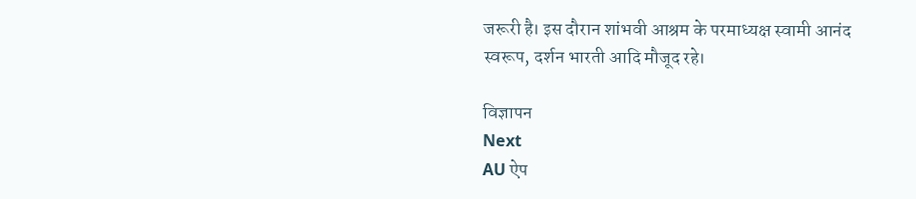जरूरी है। इस दौरान शांभवी आश्रम के परमाध्यक्ष स्वामी आनंद स्वरूप, दर्शन भारती आदि मौजूद रहे।

विज्ञापन
Next
AU ऐप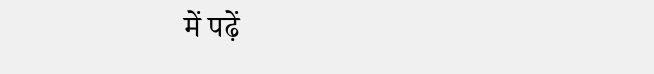में पढ़ें